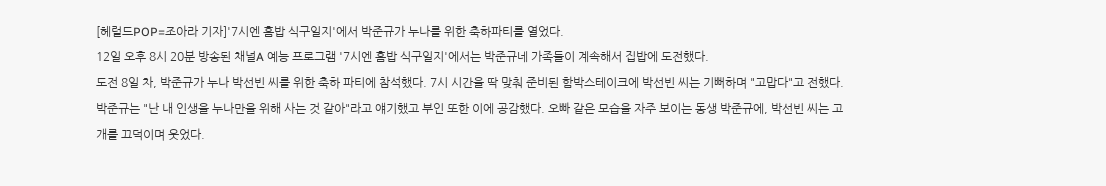[헤럴드POP=조아라 기자]'7시엔 홈밥 식구일지'에서 박준규가 누나를 위한 축하파티를 열었다.
12일 오후 8시 20분 방송된 채널A 예능 프로그램 '7시엔 홈밥 식구일지'에서는 박준규네 가족들이 계속해서 집밥에 도전했다.
도전 8일 차, 박준규가 누나 박선빈 씨를 위한 축하 파티에 참석했다. 7시 시간을 딱 맞춰 준비된 함박스테이크에 박선빈 씨는 기뻐하며 "고맙다"고 전했다.
박준규는 "난 내 인생을 누나만을 위해 사는 것 같아"라고 얘기했고 부인 또한 이에 공감했다. 오빠 같은 모습을 자주 보이는 동생 박준규에, 박선빈 씨는 고개를 끄덕이며 웃었다.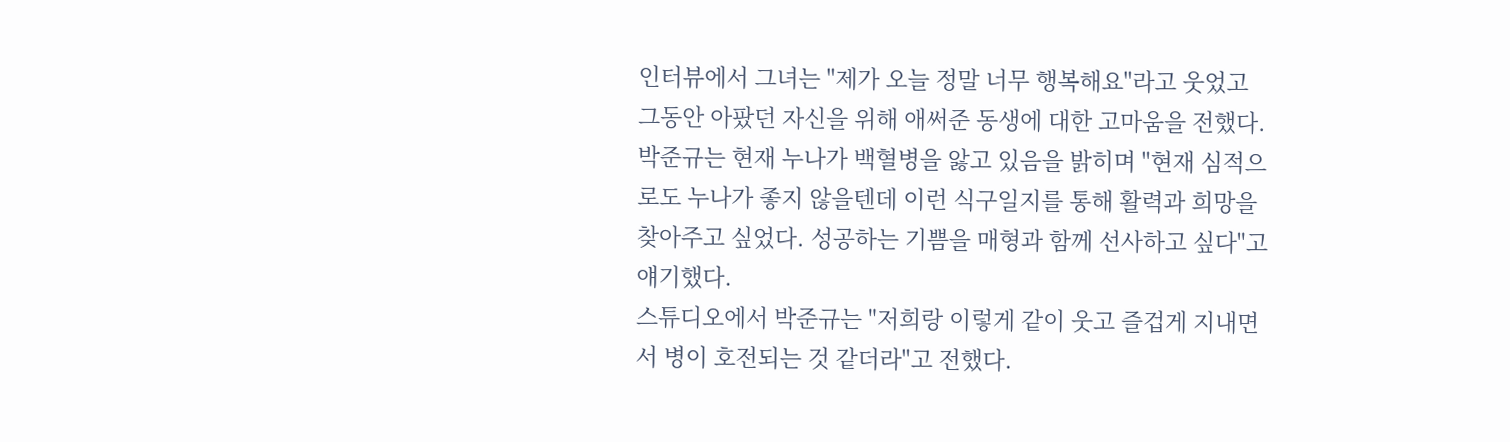인터뷰에서 그녀는 "제가 오늘 정말 너무 행복해요"라고 웃었고 그동안 아팠던 자신을 위해 애써준 동생에 대한 고마움을 전했다. 박준규는 현재 누나가 백혈병을 앓고 있음을 밝히며 "현재 심적으로도 누나가 좋지 않을텐데 이런 식구일지를 통해 활력과 희망을 찾아주고 싶었다. 성공하는 기쁨을 매형과 함께 선사하고 싶다"고 얘기했다.
스튜디오에서 박준규는 "저희랑 이렇게 같이 웃고 즐겁게 지내면서 병이 호전되는 것 같더라"고 전했다.